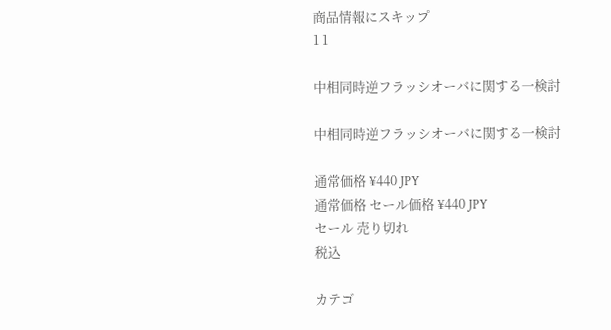商品情報にスキップ
1 1

中相同時逆フラッシオーバに関する一検討

中相同時逆フラッシオーバに関する一検討

通常価格 ¥440 JPY
通常価格 セール価格 ¥440 JPY
セール 売り切れ
税込

カテゴ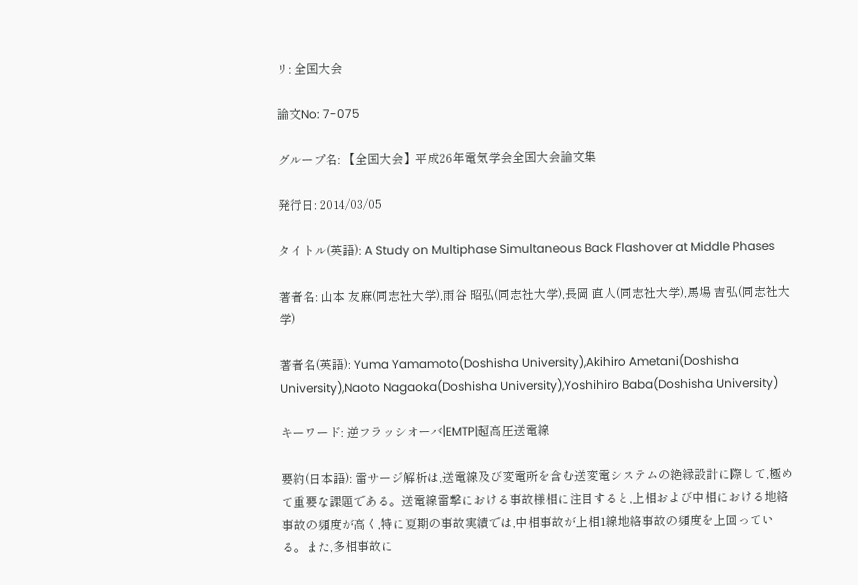リ: 全国大会

論文No: 7-075

グループ名: 【全国大会】平成26年電気学会全国大会論文集

発行日: 2014/03/05

タイトル(英語): A Study on Multiphase Simultaneous Back Flashover at Middle Phases

著者名: 山本 友麻(同志社大学),雨谷 昭弘(同志社大学),長岡 直人(同志社大学),馬場 吉弘(同志社大学)

著者名(英語): Yuma Yamamoto(Doshisha University),Akihiro Ametani(Doshisha University),Naoto Nagaoka(Doshisha University),Yoshihiro Baba(Doshisha University)

キーワード: 逆フラッシオーバ|EMTP|超高圧送電線

要約(日本語): 雷サージ解析は,送電線及び変電所を含む送変電システムの絶縁設計に際して,極めて重要な課題である。送電線雷撃における事故様相に注目すると,上相および中相における地絡事故の頻度が高く,特に夏期の事故実績では,中相事故が上相1線地絡事故の頻度を上回っている。また,多相事故に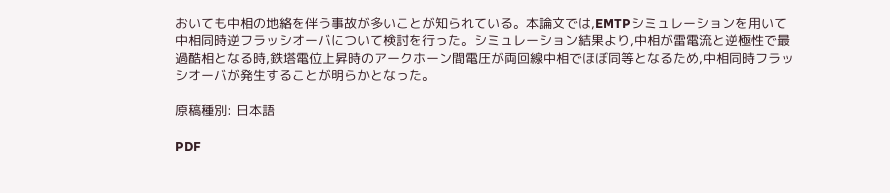おいても中相の地絡を伴う事故が多いことが知られている。本論文では,EMTPシミュレーションを用いて中相同時逆フラッシオーバについて検討を行った。シミュレーション結果より,中相が雷電流と逆極性で最過酷相となる時,鉄塔電位上昇時のアークホーン間電圧が両回線中相でほぼ同等となるため,中相同時フラッシオーバが発生することが明らかとなった。

原稿種別: 日本語

PDF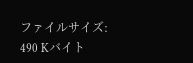ファイルサイズ: 490 Kバイト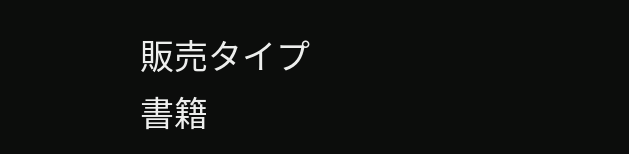販売タイプ
書籍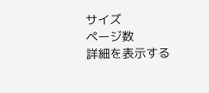サイズ
ページ数
詳細を表示する